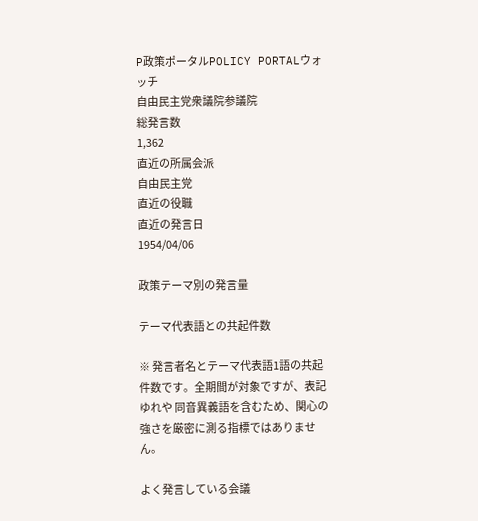P政策ポータルPOLICY PORTALウォッチ
自由民主党衆議院参議院
総発言数
1,362
直近の所属会派
自由民主党
直近の役職
直近の発言日
1954/04/06

政策テーマ別の発言量

テーマ代表語との共起件数

※ 発言者名とテーマ代表語1語の共起件数です。全期間が対象ですが、表記ゆれや 同音異義語を含むため、関心の強さを厳密に測る指標ではありません。

よく発言している会議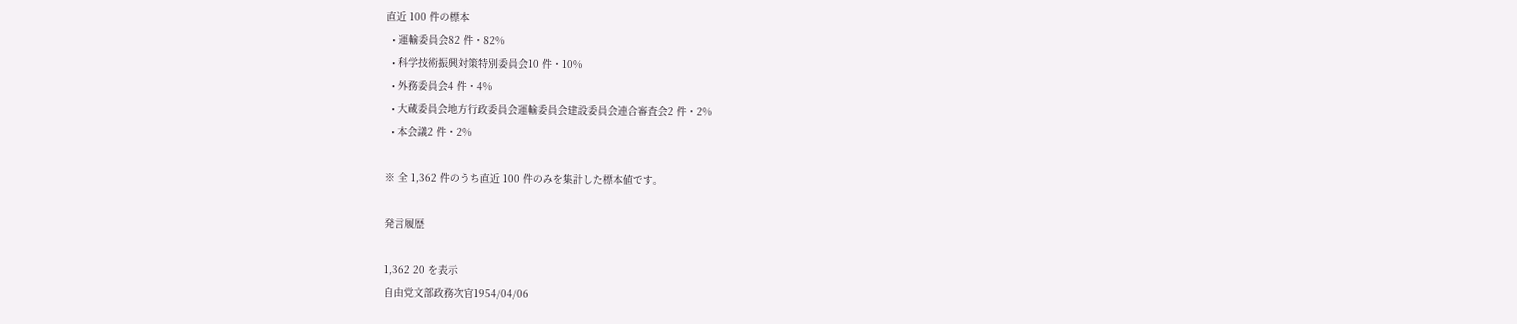直近 100 件の標本
  • 運輸委員会82 件・82%
  • 科学技術振興対策特別委員会10 件・10%
  • 外務委員会4 件・4%
  • 大蔵委員会地方行政委員会運輸委員会建設委員会連合審査会2 件・2%
  • 本会議2 件・2%

※ 全 1,362 件のうち直近 100 件のみを集計した標本値です。

発言履歴

1,362 20 を表示
自由党文部政務次官1954/04/06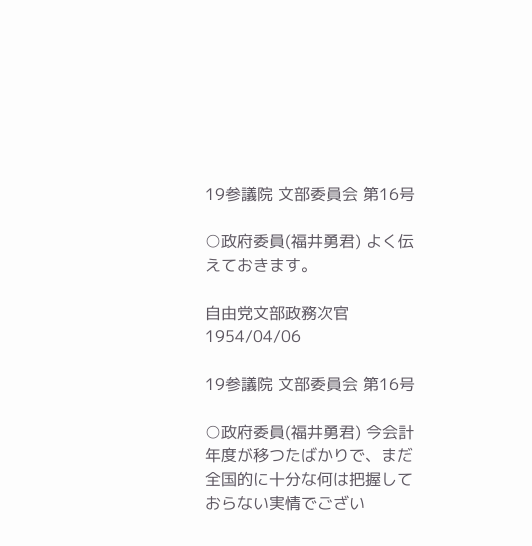19参議院 文部委員会 第16号

○政府委員(福井勇君) よく伝えておきます。

自由党文部政務次官1954/04/06

19参議院 文部委員会 第16号

○政府委員(福井勇君) 今会計年度が移つたばかりで、まだ全国的に十分な何は把握しておらない実情でござい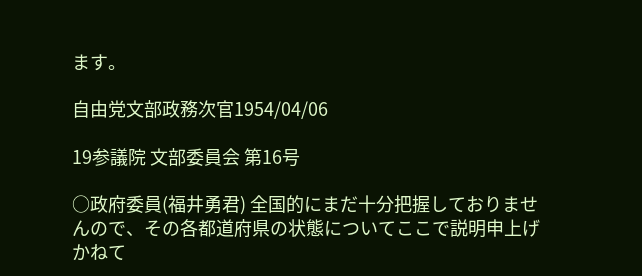ます。

自由党文部政務次官1954/04/06

19参議院 文部委員会 第16号

○政府委員(福井勇君) 全国的にまだ十分把握しておりませんので、その各都道府県の状態についてここで説明申上げかねて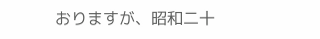おりますが、昭和二十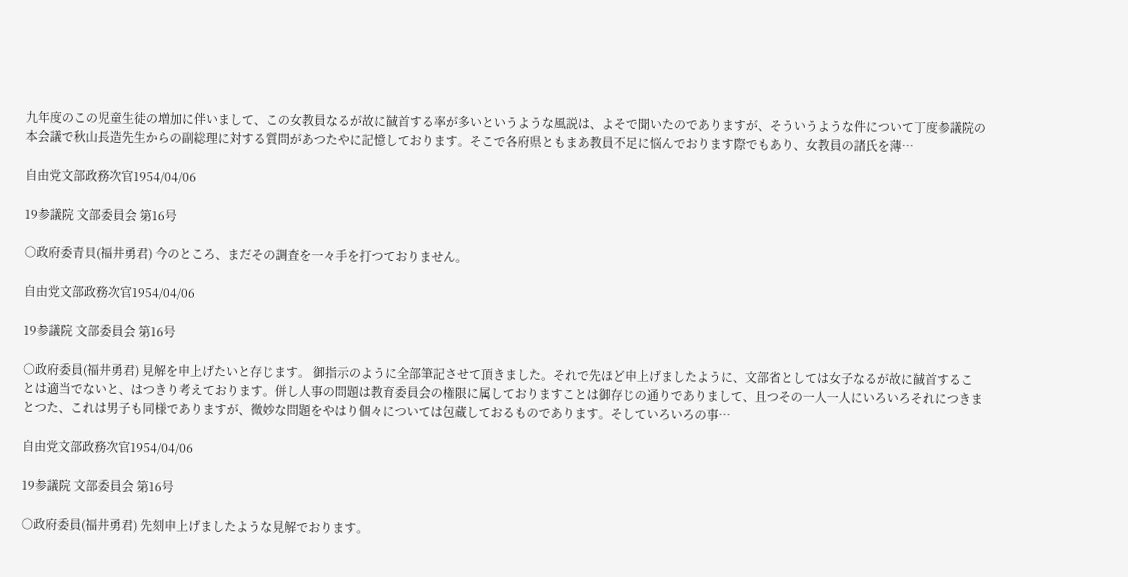九年度のこの児童生徒の増加に伴いまして、この女教員なるが故に馘首する率が多いというような風説は、よそで聞いたのでありますが、そういうような件について丁度参議院の本会議で秋山長造先生からの副総理に対する質問があつたやに記憶しております。そこで各府県ともまあ教員不足に悩んでおります際でもあり、女教員の諸氏を薄…

自由党文部政務次官1954/04/06

19参議院 文部委員会 第16号

○政府委青貝(福井勇君) 今のところ、まだその調査を一々手を打つておりません。

自由党文部政務次官1954/04/06

19参議院 文部委員会 第16号

○政府委員(福井勇君) 見解を申上げたいと存じます。 御指示のように全部筆記させて頂きました。それで先ほど申上げましたように、文部省としては女子なるが故に馘首することは適当でないと、はつきり考えております。併し人事の問題は教育委員会の権限に属しておりますことは御存じの通りでありまして、且つその一人一人にいろいろそれにつきまとつた、これは男子も同様でありますが、微妙な問題をやはり個々については包蔵しておるものであります。そしていろいろの事…

自由党文部政務次官1954/04/06

19参議院 文部委員会 第16号

○政府委員(福井勇君) 先刻申上げましたような見解でおります。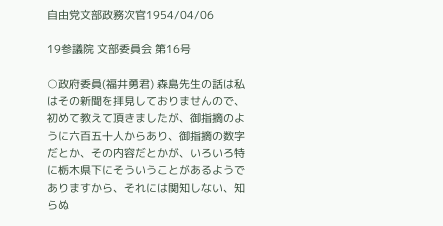自由党文部政務次官1954/04/06

19参議院 文部委員会 第16号

○政府委員(福井勇君) 森島先生の話は私はその新聞を拝見しておりませんので、初めて教えて頂きましたが、御指摘のように六百五十人からあり、御指摘の数字だとか、その内容だとかが、いろいろ特に栃木県下にそういうことがあるようでありますから、それには関知しない、知らぬ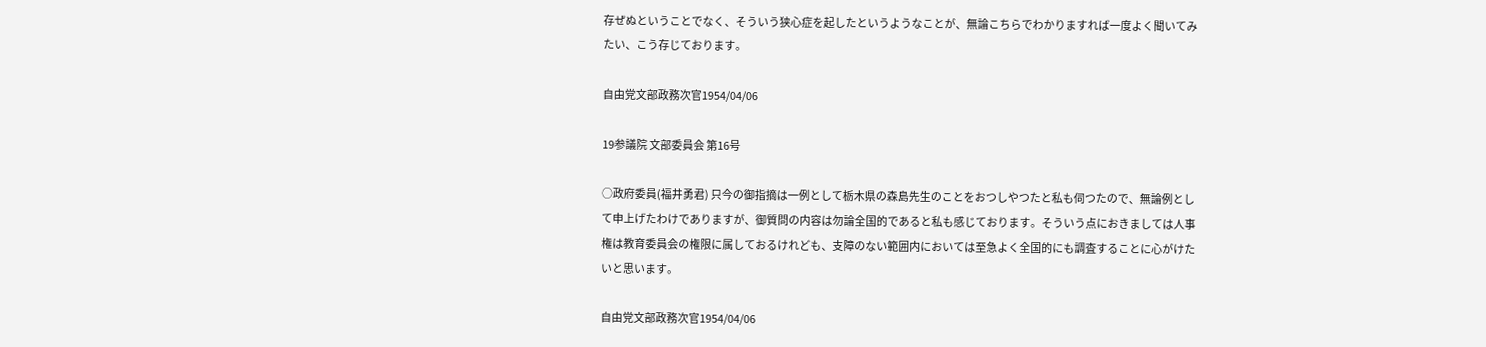存ぜぬということでなく、そういう狭心症を起したというようなことが、無論こちらでわかりますれば一度よく聞いてみたい、こう存じております。

自由党文部政務次官1954/04/06

19参議院 文部委員会 第16号

○政府委員(福井勇君) 只今の御指摘は一例として栃木県の森島先生のことをおつしやつたと私も伺つたので、無論例として申上げたわけでありますが、御質問の内容は勿論全国的であると私も感じております。そういう点におきましては人事権は教育委員会の権限に属しておるけれども、支障のない範囲内においては至急よく全国的にも調査することに心がけたいと思います。

自由党文部政務次官1954/04/06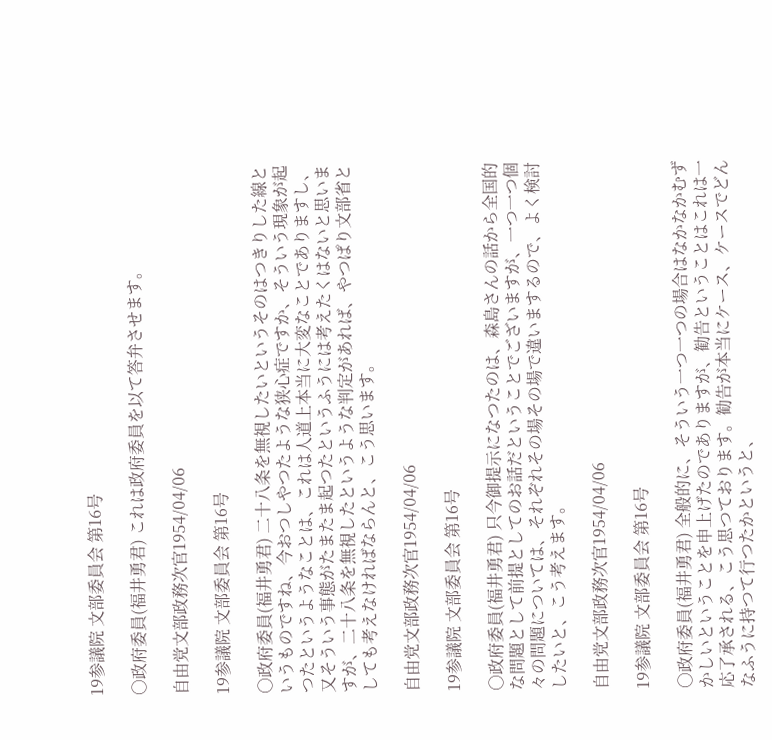19参議院 文部委員会 第16号

○政府委員(福井勇君) これは政府委員を以て答弁させます。

自由党文部政務次官1954/04/06

19参議院 文部委員会 第16号

○政府委員(福井勇君) 二十八条を無視したいというそのはつきりした線というものですね、今おつしやつたような狭心症ですか、そういう現象が起つたというようなことは、これは人道上本当に大変なことでありますし、又そういう事態がたまたま起つたというふうには考えたくはないと思いますが、二十八条を無視したというような判定があれば、やつぱり文部省としても考えなければならんと、こう思います。

自由党文部政務次官1954/04/06

19参議院 文部委員会 第16号

○政府委員(福井勇君) 只今御提示になつたのは、森島さんの話から全国的な問題として前提としてのお話だということでございますが、一つ一つ個々の問題については、それぞれその場その場で違いまするので、よく検討したいと、こう考えます。

自由党文部政務次官1954/04/06

19参議院 文部委員会 第16号

○政府委員(福井勇君) 全般的に、そういう一つ一つの場合はなかなかむずかしいということを申上げたのでありますが、勧告ということはこれは一応了承される、こう思つております。勧告が本当にケース、ケースでどんなふうに持つて行つたかというと、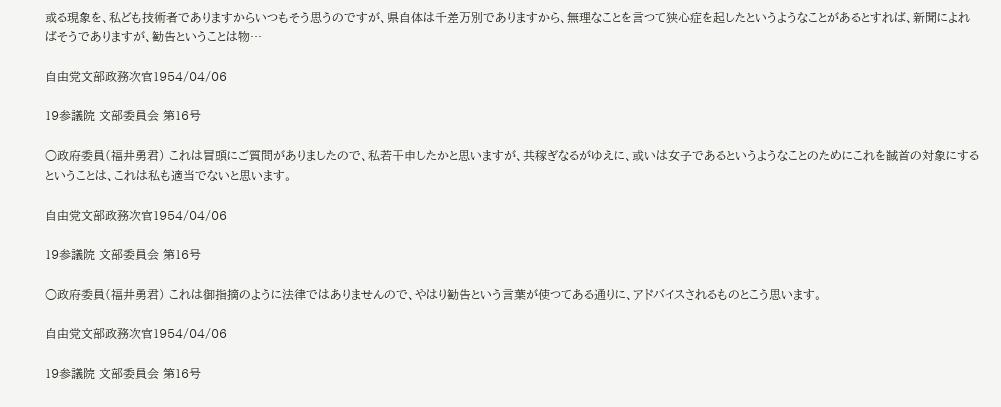或る現象を、私ども技術者でありますからいつもそう思うのですが、県自体は千差万別でありますから、無理なことを言つて狭心症を起したというようなことがあるとすれば、新聞によればそうでありますが、勧告ということは物…

自由党文部政務次官1954/04/06

19参議院 文部委員会 第16号

○政府委員(福井勇君) これは冒頭にご質問がありましたので、私若干申したかと思いますが、共稼ぎなるがゆえに、或いは女子であるというようなことのためにこれを馘首の対象にするということは、これは私も適当でないと思います。

自由党文部政務次官1954/04/06

19参議院 文部委員会 第16号

○政府委員(福井勇君) これは御指摘のように法律ではありませんので、やはり勧告という言葉が使つてある通りに、アドバイスされるものとこう思います。

自由党文部政務次官1954/04/06

19参議院 文部委員会 第16号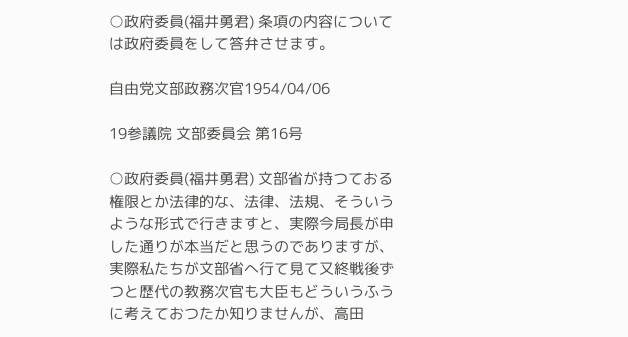○政府委員(福井勇君) 条項の内容については政府委員をして答弁させます。

自由党文部政務次官1954/04/06

19参議院 文部委員会 第16号

○政府委員(福井勇君) 文部省が持つておる権限とか法律的な、法律、法規、そういうような形式で行きますと、実際今局長が申した通りが本当だと思うのでありますが、実際私たちが文部省へ行て見て又終戦後ずつと歴代の教務次官も大臣もどういうふうに考えておつたか知りませんが、高田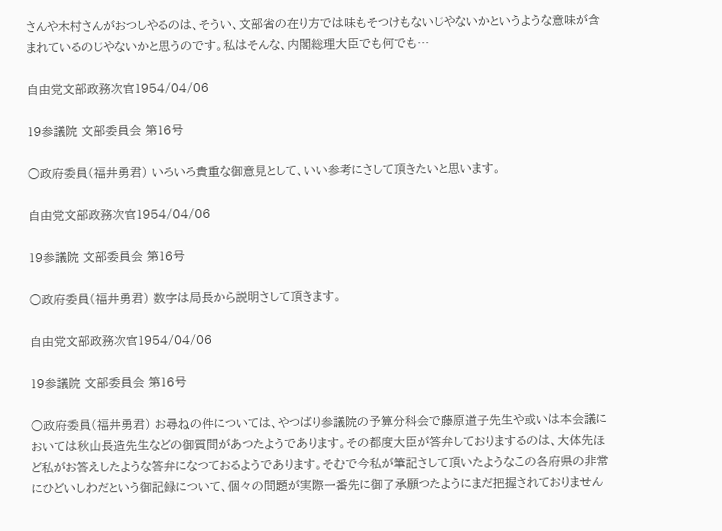さんや木村さんがおつしやるのは、そうい、文部省の在り方では味もそつけもないじやないかというような意味が含まれているのじやないかと思うのです。私はそんな、内閣総理大臣でも何でも…

自由党文部政務次官1954/04/06

19参議院 文部委員会 第16号

○政府委員(福井勇君) いろいろ貴重な御意見として、いい参考にさして頂きたいと思います。

自由党文部政務次官1954/04/06

19参議院 文部委員会 第16号

○政府委員(福井勇君) 数字は局長から説明さして頂きます。

自由党文部政務次官1954/04/06

19参議院 文部委員会 第16号

○政府委員(福井勇君) お尋ねの件については、やつばり参議院の予算分科会で藤原道子先生や或いは本会議においては秋山長造先生などの御質問があつたようであります。その都度大臣が答弁しておりまするのは、大体先ほど私がお答えしたような答弁になつておるようであります。そむで今私が筆記さして頂いたようなこの各府県の非常にひどいしわだという御記録について、個々の問題が実際一番先に御了承願つたようにまだ把握されておりません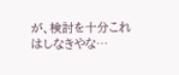が、検討を十分これはしなきやな…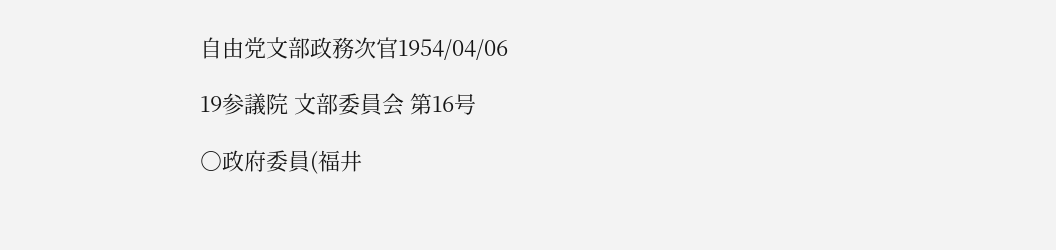自由党文部政務次官1954/04/06

19参議院 文部委員会 第16号

○政府委員(福井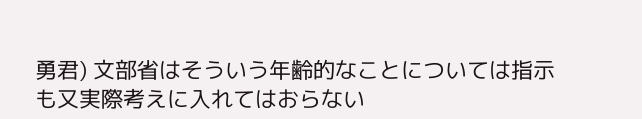勇君) 文部省はそういう年齢的なことについては指示も又実際考えに入れてはおらない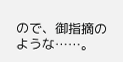ので、御指摘のような……。